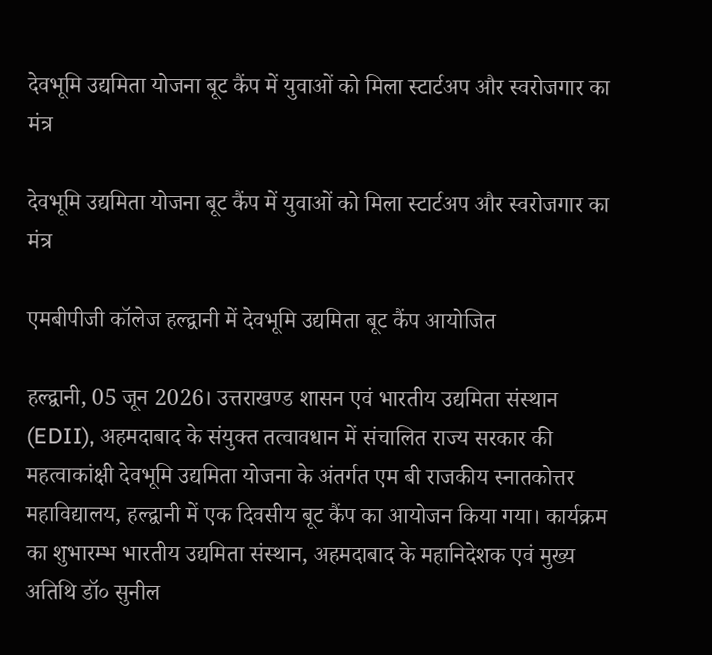देवभूमि उद्यमिता योजना बूट कैंप में युवाओं को मिला स्टार्टअप और स्वरोजगार का मंत्र

देवभूमि उद्यमिता योजना बूट कैंप में युवाओं को मिला स्टार्टअप और स्वरोजगार का मंत्र

एमबीपीजी कॉलेज हल्द्वानी में देवभूमि उद्यमिता बूट कैंप आयोजित

हल्द्वानी, 05 जून 2026। उत्तराखण्ड शासन एवं भारतीय उद्यमिता संस्थान (EDII), अहमदाबाद के संयुक्त तत्वावधान में संचालित राज्य सरकार की महत्वाकांक्षी देवभूमि उद्यमिता योजना के अंतर्गत एम बी राजकीय स्नातकोत्तर महाविद्यालय, हल्द्वानी में एक दिवसीय बूट कैंप का आयोजन किया गया। कार्यक्रम का शुभारम्भ भारतीय उद्यमिता संस्थान, अहमदाबाद के महानिदेशक एवं मुख्य अतिथि डॉ० सुनील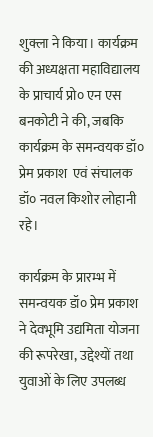शुक्ला ने किया। कार्यक्रम की अध्यक्षता महाविद्यालय के प्राचार्य प्रो० एन एस बनकोटी ने की, जबकि कार्यक्रम के समन्वयक डॉ० प्रेम प्रकाश  एवं संचालक डॉ० नवल किशोर लोहानी रहे।

कार्यक्रम के प्रारम्भ में समन्वयक डॉ० प्रेम प्रकाश ने देवभूमि उद्यमिता योजना की रूपरेखा, उद्देश्यों तथा युवाओं के लिए उपलब्ध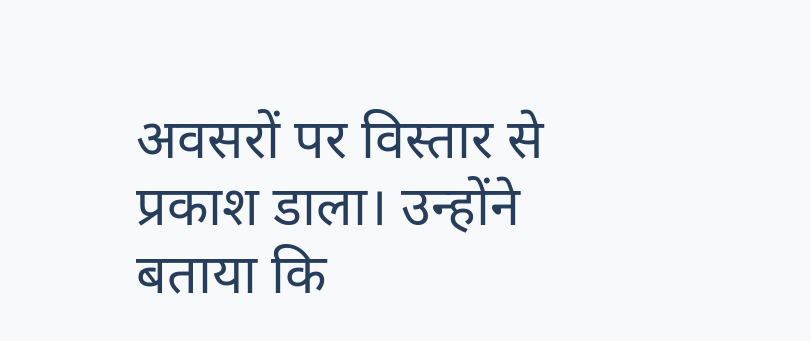अवसरों पर विस्तार से प्रकाश डाला। उन्होंने बताया कि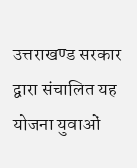उत्तराखण्ड सरकार द्वारा संचालित यह योजना युवाओं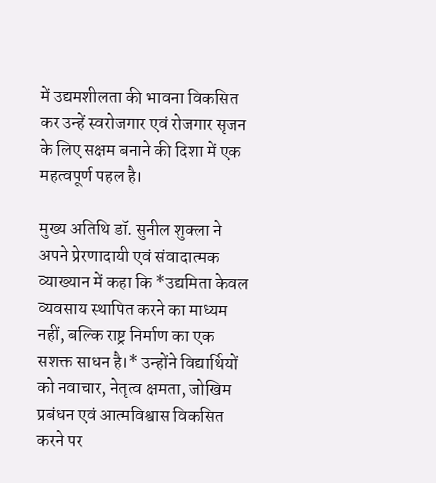में उद्यमशीलता की भावना विकसित कर उन्हें स्वरोजगार एवं रोजगार सृजन के लिए सक्षम बनाने की दिशा में एक महत्वपूर्ण पहल है।

मुख्य अतिथि डॉ. सुनील शुक्ला ने अपने प्रेरणादायी एवं संवादात्मक व्याख्यान में कहा कि *उद्यमिता केवल व्यवसाय स्थापित करने का माध्यम नहीं, बल्कि राष्ट्र निर्माण का एक सशक्त साधन है।* उन्होंने विद्यार्थियों को नवाचार, नेतृत्व क्षमता, जोखिम प्रबंधन एवं आत्मविश्वास विकसित करने पर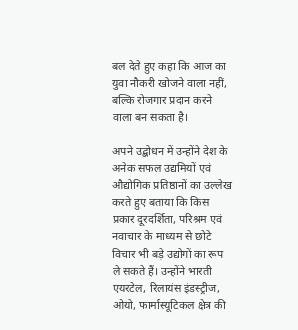बल देते हुए कहा कि आज का युवा नौकरी खोजने वाला नहीं, बल्कि रोजगार प्रदान करने वाला बन सकता है।

अपने उद्बोधन में उन्होंने देश के अनेक सफल उद्यमियों एवं औद्योगिक प्रतिष्ठानों का उल्लेख करते हुए बताया कि किस प्रकार दूरदर्शिता, परिश्रम एवं नवाचार के माध्यम से छोटे विचार भी बड़े उद्योगों का रूप ले सकते हैं। उन्होंने भारती एयरटेल, रिलायंस इंडस्ट्रीज, ओयो, फार्मास्यूटिकल क्षेत्र की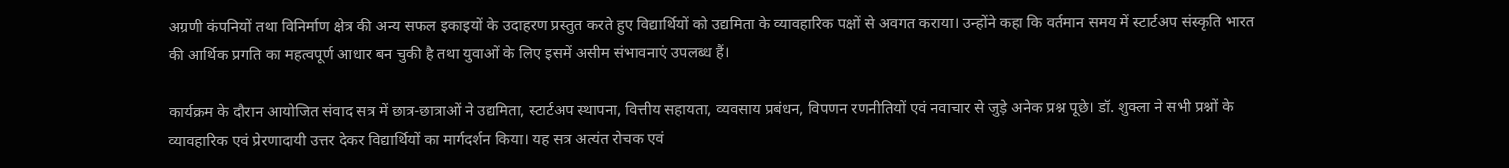अग्रणी कंपनियों तथा विनिर्माण क्षेत्र की अन्य सफल इकाइयों के उदाहरण प्रस्तुत करते हुए विद्यार्थियों को उद्यमिता के व्यावहारिक पक्षों से अवगत कराया। उन्होंने कहा कि वर्तमान समय में स्टार्टअप संस्कृति भारत की आर्थिक प्रगति का महत्वपूर्ण आधार बन चुकी है तथा युवाओं के लिए इसमें असीम संभावनाएं उपलब्ध हैं।

कार्यक्रम के दौरान आयोजित संवाद सत्र में छात्र-छात्राओं ने उद्यमिता, स्टार्टअप स्थापना, वित्तीय सहायता, व्यवसाय प्रबंधन, विपणन रणनीतियों एवं नवाचार से जुड़े अनेक प्रश्न पूछे। डॉ. शुक्ला ने सभी प्रश्नों के व्यावहारिक एवं प्रेरणादायी उत्तर देकर विद्यार्थियों का मार्गदर्शन किया। यह सत्र अत्यंत रोचक एवं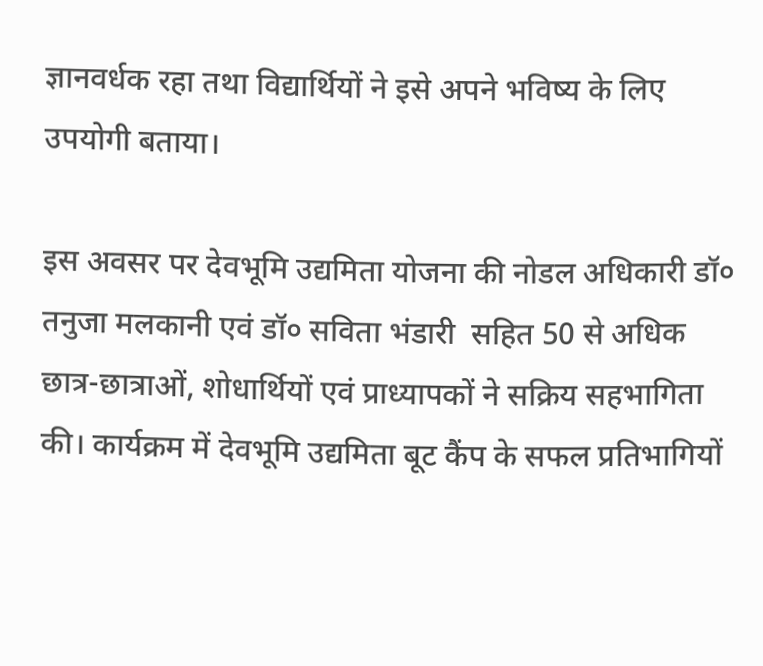ज्ञानवर्धक रहा तथा विद्यार्थियों ने इसे अपने भविष्य के लिए उपयोगी बताया।

इस अवसर पर देवभूमि उद्यमिता योजना की नोडल अधिकारी डॉ० तनुजा मलकानी एवं डॉ० सविता भंडारी  सहित 50 से अधिक छात्र-छात्राओं, शोधार्थियों एवं प्राध्यापकों ने सक्रिय सहभागिता की। कार्यक्रम में देवभूमि उद्यमिता बूट कैंप के सफल प्रतिभागियों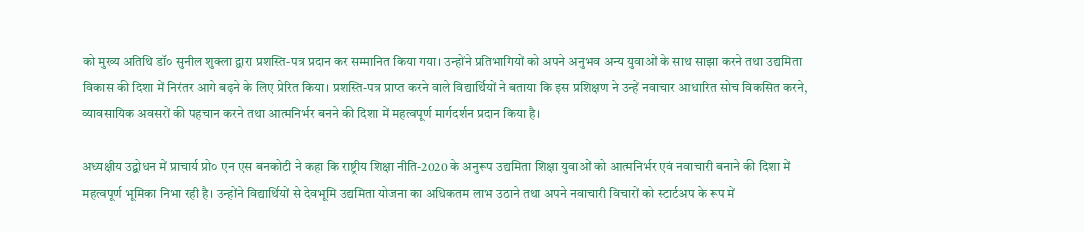को मुख्य अतिथि डॉ० सुनील शुक्ला द्वारा प्रशस्ति-पत्र प्रदान कर सम्मानित किया गया। उन्होंने प्रतिभागियों को अपने अनुभव अन्य युवाओं के साथ साझा करने तथा उद्यमिता विकास की दिशा में निरंतर आगे बढ़ने के लिए प्रेरित किया। प्रशस्ति-पत्र प्राप्त करने वाले विद्यार्थियों ने बताया कि इस प्रशिक्षण ने उन्हें नवाचार आधारित सोच विकसित करने, व्यावसायिक अवसरों की पहचान करने तथा आत्मनिर्भर बनने की दिशा में महत्वपूर्ण मार्गदर्शन प्रदान किया है।

अध्यक्षीय उद्बोधन में प्राचार्य प्रो० एन एस बनकोटी ने कहा कि राष्ट्रीय शिक्षा नीति-2020 के अनुरूप उद्यमिता शिक्षा युवाओं को आत्मनिर्भर एवं नवाचारी बनाने की दिशा में महत्वपूर्ण भूमिका निभा रही है। उन्होंने विद्यार्थियों से देवभूमि उद्यमिता योजना का अधिकतम लाभ उठाने तथा अपने नवाचारी विचारों को स्टार्टअप के रूप में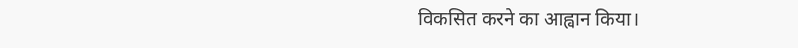विकसित करने का आह्वान किया।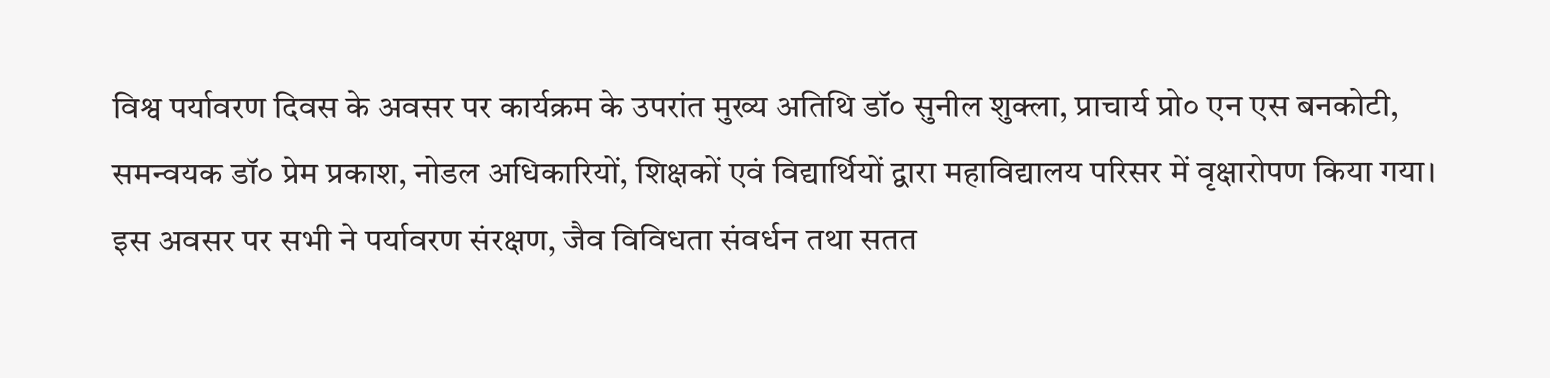विश्व पर्यावरण दिवस के अवसर पर कार्यक्रम के उपरांत मुख्य अतिथि डॉ० सुनील शुक्ला, प्राचार्य प्रो० एन एस बनकोटी, समन्वयक डॉ० प्रेम प्रकाश, नोडल अधिकारियों, शिक्षकों एवं विद्यार्थियों द्वारा महाविद्यालय परिसर में वृक्षारोपण किया गया। इस अवसर पर सभी ने पर्यावरण संरक्षण, जैव विविधता संवर्धन तथा सतत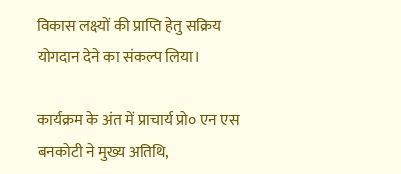विकास लक्ष्यों की प्राप्ति हेतु सक्रिय योगदान देने का संकल्प लिया।

कार्यक्रम के अंत में प्राचार्य प्रो० एन एस बनकोटी ने मुख्य अतिथि,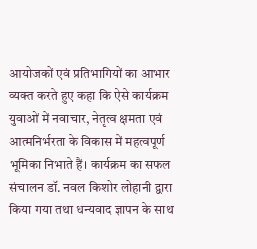आयोजकों एवं प्रतिभागियों का आभार व्यक्त करते हुए कहा कि ऐसे कार्यक्रम युवाओं में नवाचार, नेतृत्व क्षमता एवं आत्मनिर्भरता के विकास में महत्वपूर्ण भूमिका निभाते हैं। कार्यक्रम का सफल संचालन डॉ. नवल किशोर लोहानी द्वारा किया गया तथा धन्यवाद ज्ञापन के साथ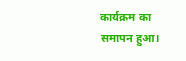कार्यक्रम का समापन हुआ।